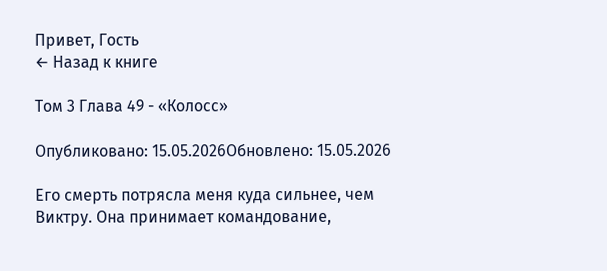Привет, Гость
← Назад к книге

Том 3 Глава 49 - «Колосс»

Опубликовано: 15.05.2026Обновлено: 15.05.2026

Его смерть потрясла меня куда сильнее, чем Виктру. Она принимает командование,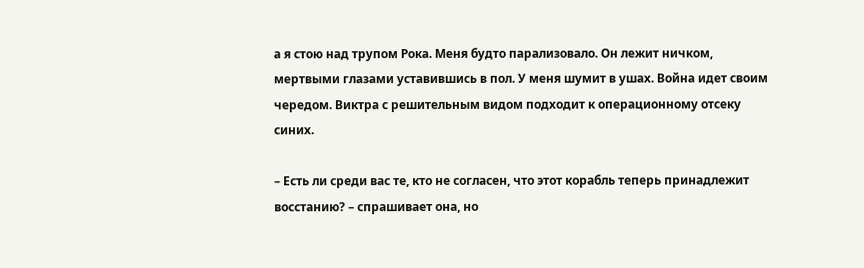а я стою над трупом Рока. Меня будто парализовало. Он лежит ничком, мертвыми глазами уставившись в пол. У меня шумит в ушах. Война идет своим чередом. Виктра с решительным видом подходит к операционному отсеку синих.

– Есть ли среди вас те, кто не согласен, что этот корабль теперь принадлежит восстанию? – спрашивает она, но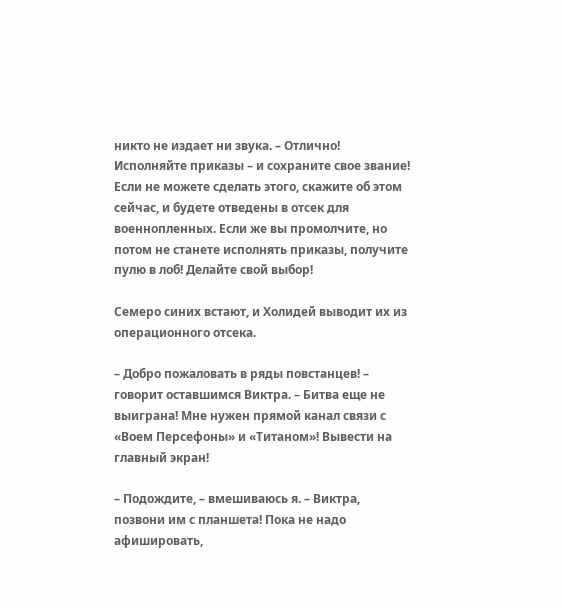никто не издает ни звука. – Отлично! Исполняйте приказы – и сохраните свое звание! Если не можете сделать этого, скажите об этом сейчас, и будете отведены в отсек для военнопленных. Если же вы промолчите, но потом не станете исполнять приказы, получите пулю в лоб! Делайте свой выбор!

Семеро синих встают, и Холидей выводит их из операционного отсека.

– Добро пожаловать в ряды повстанцев! – говорит оставшимся Виктра. – Битва еще не выиграна! Мне нужен прямой канал связи с «Воем Персефоны» и «Титаном»! Вывести на главный экран!

– Подождите, – вмешиваюсь я. – Виктра, позвони им с планшета! Пока не надо афишировать,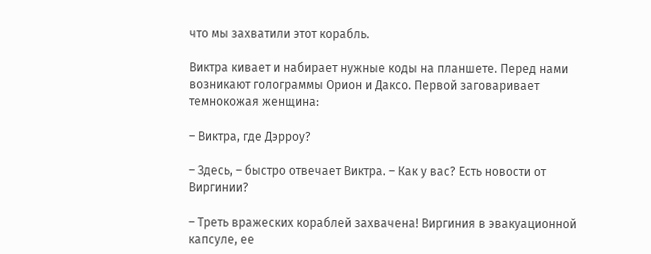что мы захватили этот корабль.

Виктра кивает и набирает нужные коды на планшете. Перед нами возникают голограммы Орион и Даксо. Первой заговаривает темнокожая женщина:

– Виктра, где Дэрроу?

– Здесь, – быстро отвечает Виктра. – Как у вас? Есть новости от Виргинии?

– Треть вражеских кораблей захвачена! Виргиния в эвакуационной капсуле, ее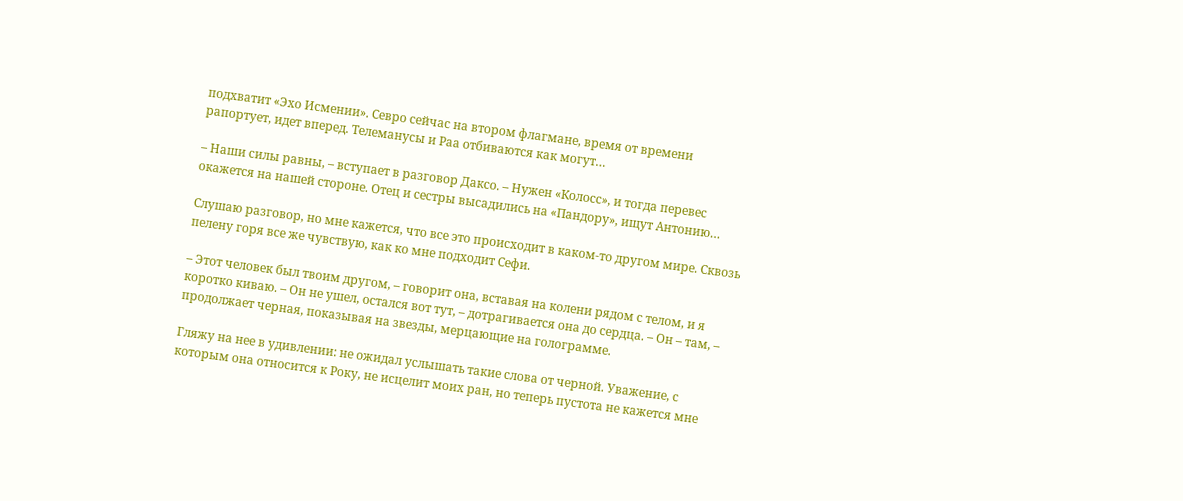подхватит «Эхо Исмении». Севро сейчас на втором флагмане, время от времени рапортует, идет вперед. Телеманусы и Раа отбиваются как могут…

– Наши силы равны, – вступает в разговор Даксо. – Нужен «Колосс», и тогда перевес окажется на нашей стороне. Отец и сестры высадились на «Пандору», ищут Антонию…

Слушаю разговор, но мне кажется, что все это происходит в каком-то другом мире. Сквозь пелену горя все же чувствую, как ко мне подходит Сефи.

– Этот человек был твоим другом, – говорит она, вставая на колени рядом с телом, и я коротко киваю. – Он не ушел, остался вот тут, – дотрагивается она до сердца. – Он – там, – продолжает черная, показывая на звезды, мерцающие на голограмме.

Гляжу на нее в удивлении: не ожидал услышать такие слова от черной. Уважение, с которым она относится к Року, не исцелит моих ран, но теперь пустота не кажется мне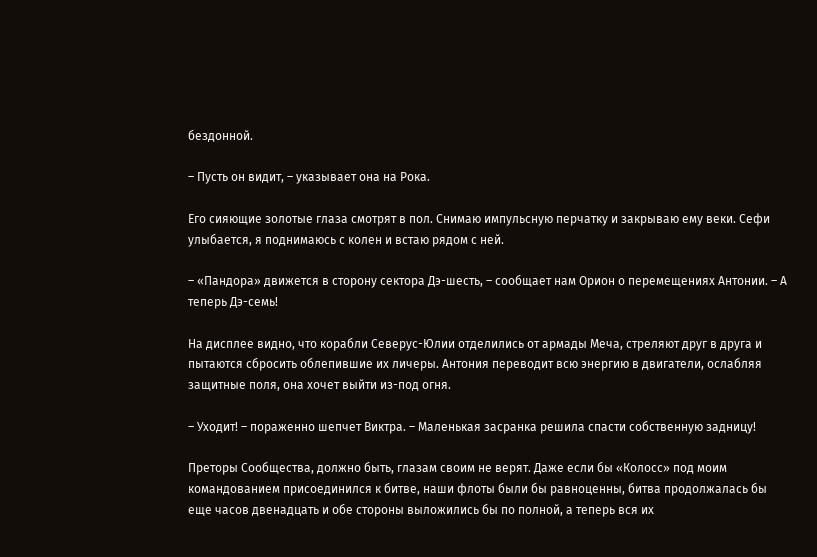бездонной.

– Пусть он видит, – указывает она на Рока.

Его сияющие золотые глаза смотрят в пол. Снимаю импульсную перчатку и закрываю ему веки. Сефи улыбается, я поднимаюсь с колен и встаю рядом с ней.

– «Пандора» движется в сторону сектора Дэ-шесть, – сообщает нам Орион о перемещениях Антонии. – А теперь Дэ-семь!

На дисплее видно, что корабли Северус-Юлии отделились от армады Меча, стреляют друг в друга и пытаются сбросить облепившие их личеры. Антония переводит всю энергию в двигатели, ослабляя защитные поля, она хочет выйти из-под огня.

– Уходит! – пораженно шепчет Виктра. – Маленькая засранка решила спасти собственную задницу!

Преторы Сообщества, должно быть, глазам своим не верят. Даже если бы «Колосс» под моим командованием присоединился к битве, наши флоты были бы равноценны, битва продолжалась бы еще часов двенадцать и обе стороны выложились бы по полной, а теперь вся их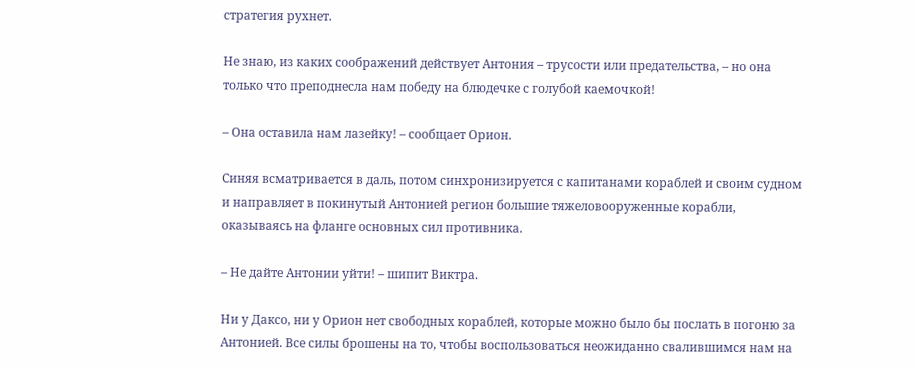стратегия рухнет.

Не знаю, из каких соображений действует Антония – трусости или предательства, – но она только что преподнесла нам победу на блюдечке с голубой каемочкой!

– Она оставила нам лазейку! – сообщает Орион.

Синяя всматривается в даль, потом синхронизируется с капитанами кораблей и своим судном и направляет в покинутый Антонией регион большие тяжеловооруженные корабли, оказываясь на фланге основных сил противника.

– Не дайте Антонии уйти! – шипит Виктра.

Ни у Даксо, ни у Орион нет свободных кораблей, которые можно было бы послать в погоню за Антонией. Все силы брошены на то, чтобы воспользоваться неожиданно свалившимся нам на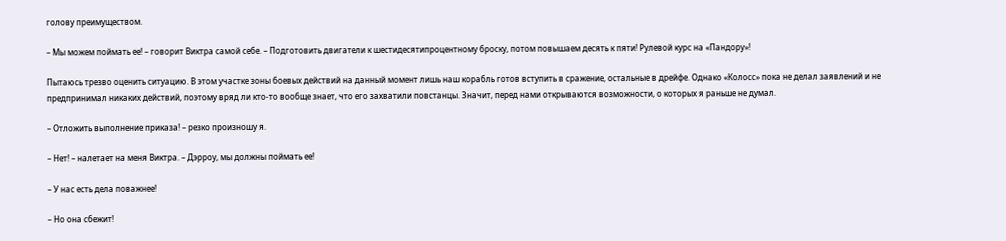голову преимуществом.

– Мы можем поймать ее! – говорит Виктра самой себе. – Подготовить двигатели к шестидесятипроцентному броску, потом повышаем десять к пяти! Рулевой курс на «Пандору»!

Пытаюсь трезво оценить ситуацию. В этом участке зоны боевых действий на данный момент лишь наш корабль готов вступить в сражение, остальные в дрейфе. Однако «Колосс» пока не делал заявлений и не предпринимал никаких действий, поэтому вряд ли кто-то вообще знает, что его захватили повстанцы. Значит, перед нами открываются возможности, о которых я раньше не думал.

– Отложить выполнение приказа! – резко произношу я.

– Нет! – налетает на меня Виктра. – Дэрроу, мы должны поймать ее!

– У нас есть дела поважнее!

– Но она сбежит!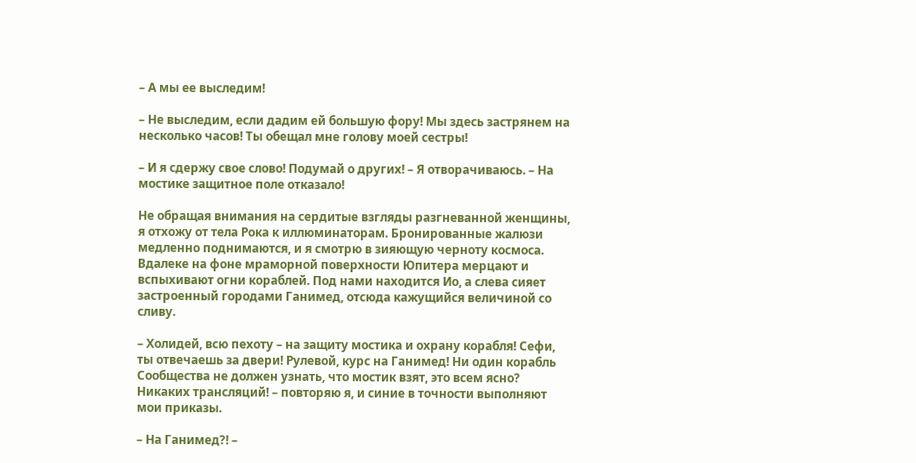– А мы ее выследим!

– Не выследим, если дадим ей большую фору! Мы здесь застрянем на несколько часов! Ты обещал мне голову моей сестры!

– И я сдержу свое слово! Подумай о других! – Я отворачиваюсь. – На мостике защитное поле отказало!

Не обращая внимания на сердитые взгляды разгневанной женщины, я отхожу от тела Рока к иллюминаторам. Бронированные жалюзи медленно поднимаются, и я смотрю в зияющую черноту космоса. Вдалеке на фоне мраморной поверхности Юпитера мерцают и вспыхивают огни кораблей. Под нами находится Ио, а слева сияет застроенный городами Ганимед, отсюда кажущийся величиной со сливу.

– Холидей, всю пехоту – на защиту мостика и охрану корабля! Сефи, ты отвечаешь за двери! Рулевой, курс на Ганимед! Ни один корабль Сообщества не должен узнать, что мостик взят, это всем ясно? Никаких трансляций! – повторяю я, и синие в точности выполняют мои приказы.

– На Ганимед?! –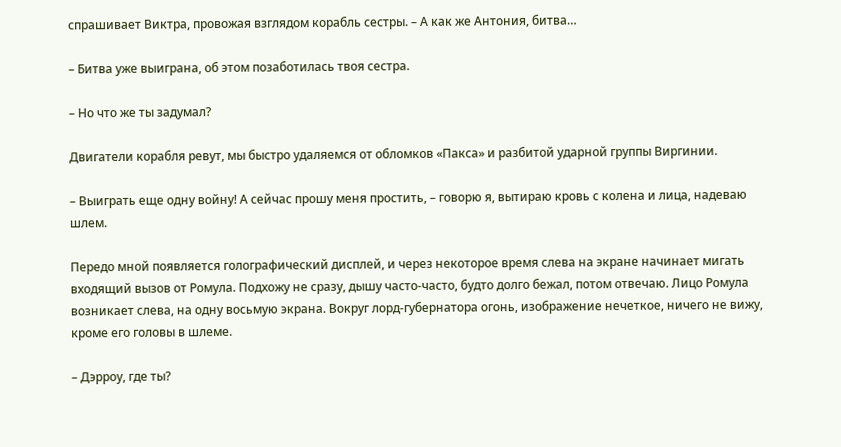спрашивает Виктра, провожая взглядом корабль сестры. – А как же Антония, битва…

– Битва уже выиграна, об этом позаботилась твоя сестра.

– Но что же ты задумал?

Двигатели корабля ревут, мы быстро удаляемся от обломков «Пакса» и разбитой ударной группы Виргинии.

– Выиграть еще одну войну! А сейчас прошу меня простить, – говорю я, вытираю кровь с колена и лица, надеваю шлем.

Передо мной появляется голографический дисплей, и через некоторое время слева на экране начинает мигать входящий вызов от Ромула. Подхожу не сразу, дышу часто-часто, будто долго бежал, потом отвечаю. Лицо Ромула возникает слева, на одну восьмую экрана. Вокруг лорд-губернатора огонь, изображение нечеткое, ничего не вижу, кроме его головы в шлеме.

– Дэрроу, где ты?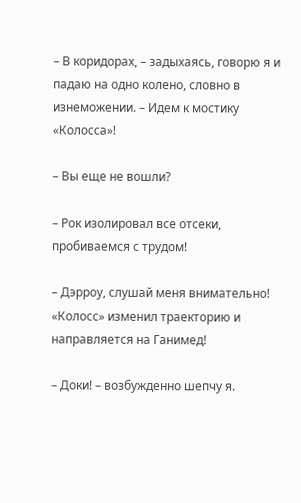– В коридорах, – задыхаясь, говорю я и падаю на одно колено, словно в изнеможении. – Идем к мостику «Колосса»!

– Вы еще не вошли?

– Рок изолировал все отсеки, пробиваемся с трудом!

– Дэрроу, слушай меня внимательно! «Колосс» изменил траекторию и направляется на Ганимед!

– Доки! – возбужденно шепчу я.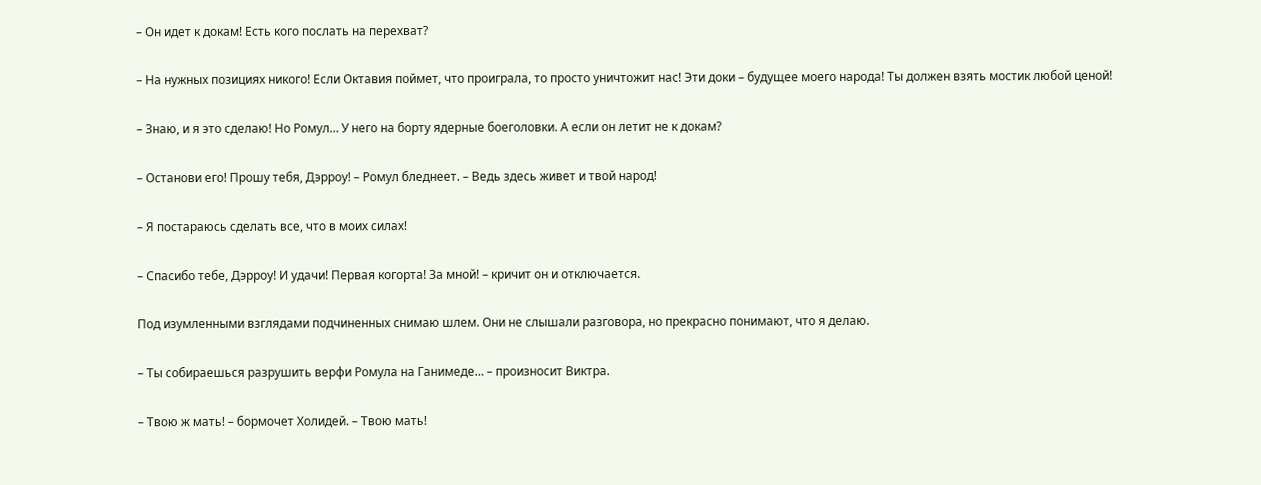– Он идет к докам! Есть кого послать на перехват?

– На нужных позициях никого! Если Октавия поймет, что проиграла, то просто уничтожит нас! Эти доки – будущее моего народа! Ты должен взять мостик любой ценой!

– Знаю, и я это сделаю! Но Ромул… У него на борту ядерные боеголовки. А если он летит не к докам?

– Останови его! Прошу тебя, Дэрроу! – Ромул бледнеет. – Ведь здесь живет и твой народ!

– Я постараюсь сделать все, что в моих силах!

– Спасибо тебе, Дэрроу! И удачи! Первая когорта! За мной! – кричит он и отключается.

Под изумленными взглядами подчиненных снимаю шлем. Они не слышали разговора, но прекрасно понимают, что я делаю.

– Ты собираешься разрушить верфи Ромула на Ганимеде… – произносит Виктра.

– Твою ж мать! – бормочет Холидей. – Твою мать!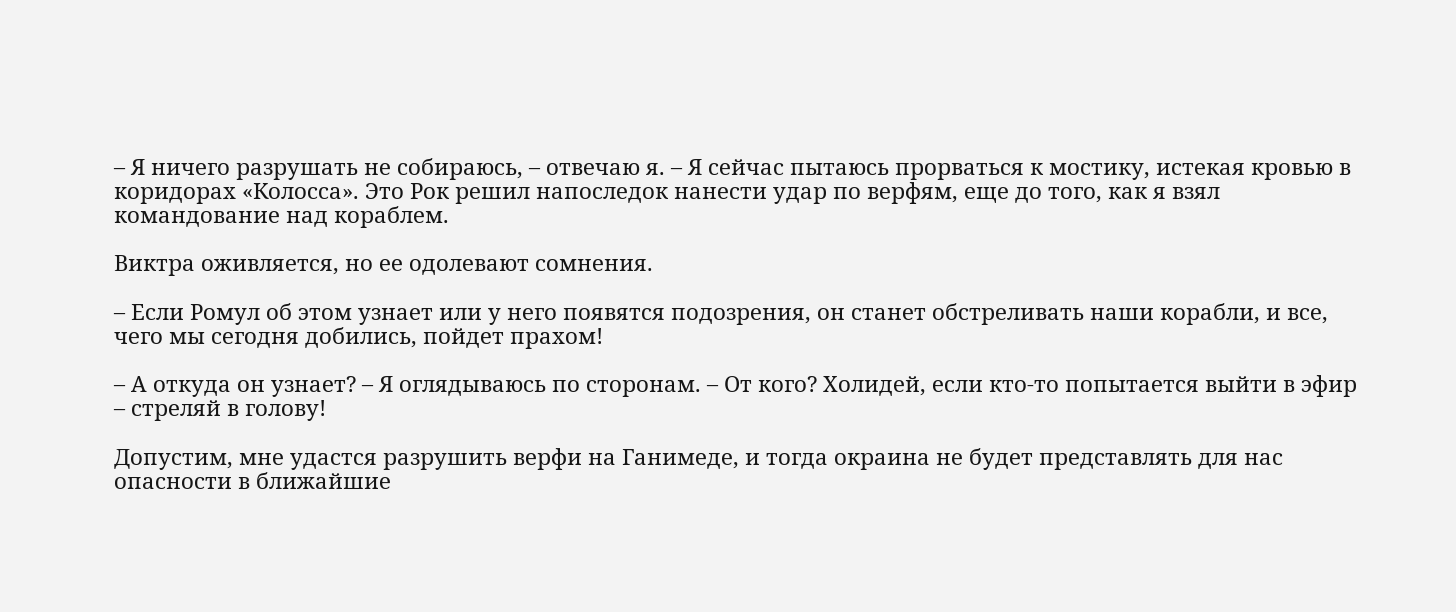– Я ничего разрушать не собираюсь, – отвечаю я. – Я сейчас пытаюсь прорваться к мостику, истекая кровью в коридорах «Колосса». Это Рок решил напоследок нанести удар по верфям, еще до того, как я взял командование над кораблем.

Виктра оживляется, но ее одолевают сомнения.

– Если Ромул об этом узнает или у него появятся подозрения, он станет обстреливать наши корабли, и все, чего мы сегодня добились, пойдет прахом!

– А откуда он узнает? – Я оглядываюсь по сторонам. – От кого? Холидей, если кто-то попытается выйти в эфир – стреляй в голову!

Допустим, мне удастся разрушить верфи на Ганимеде, и тогда окраина не будет представлять для нас опасности в ближайшие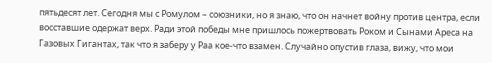пятьдесят лет. Сегодня мы с Ромулом – союзники, но я знаю, что он начнет войну против центра, если восставшие одержат верх. Ради этой победы мне пришлось пожертвовать Роком и Сынами Ареса на Газовых Гигантах, так что я заберу у Раа кое-что взамен. Случайно опустив глаза, вижу, что мои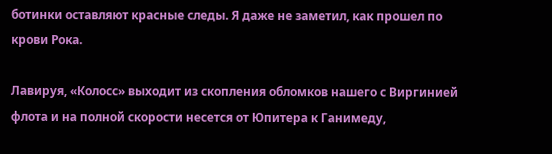ботинки оставляют красные следы. Я даже не заметил, как прошел по крови Рока.

Лавируя, «Колосс» выходит из скопления обломков нашего с Виргинией флота и на полной скорости несется от Юпитера к Ганимеду,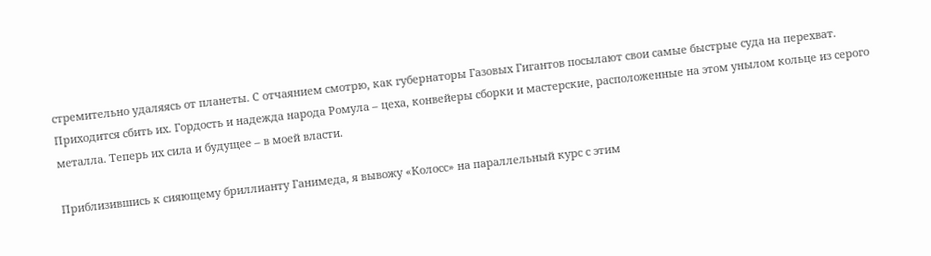стремительно удаляясь от планеты. С отчаянием смотрю, как губернаторы Газовых Гигантов посылают свои самые быстрые суда на перехват. Приходится сбить их. Гордость и надежда народа Ромула – цеха, конвейеры сборки и мастерские, расположенные на этом унылом кольце из серого металла. Теперь их сила и будущее – в моей власти.

Приблизившись к сияющему бриллианту Ганимеда, я вывожу «Колосс» на параллельный курс с этим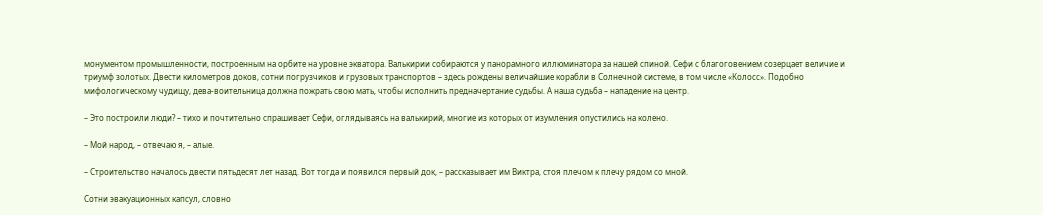монументом промышленности, построенным на орбите на уровне экватора. Валькирии собираются у панорамного иллюминатора за нашей спиной. Сефи с благоговением созерцает величие и триумф золотых. Двести километров доков, сотни погрузчиков и грузовых транспортов – здесь рождены величайшие корабли в Солнечной системе, в том числе «Колосс». Подобно мифологическому чудищу, дева-воительница должна пожрать свою мать, чтобы исполнить предначертание судьбы. А наша судьба – нападение на центр.

– Это построили люди? – тихо и почтительно спрашивает Сефи, оглядываясь на валькирий, многие из которых от изумления опустились на колено.

– Мой народ, – отвечаю я, – алые.

– Строительство началось двести пятьдесят лет назад. Вот тогда и появился первый док, – рассказывает им Виктра, стоя плечом к плечу рядом со мной.

Сотни эвакуационных капсул, словно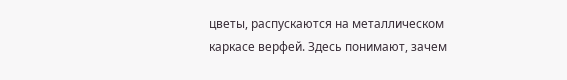цветы, распускаются на металлическом каркасе верфей. Здесь понимают, зачем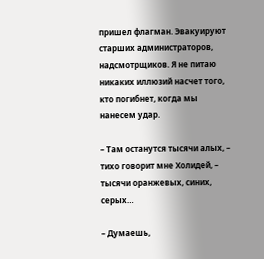пришел флагман. Эвакуируют старших администраторов, надсмотрщиков. Я не питаю никаких иллюзий насчет того, кто погибнет, когда мы нанесем удар.

– Там останутся тысячи алых, – тихо говорит мне Холидей, – тысячи оранжевых, синих, серых…

– Думаешь,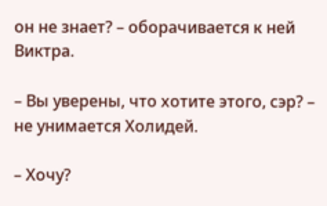он не знает? – оборачивается к ней Виктра.

– Вы уверены, что хотите этого, сэр? – не унимается Холидей.

– Хочу?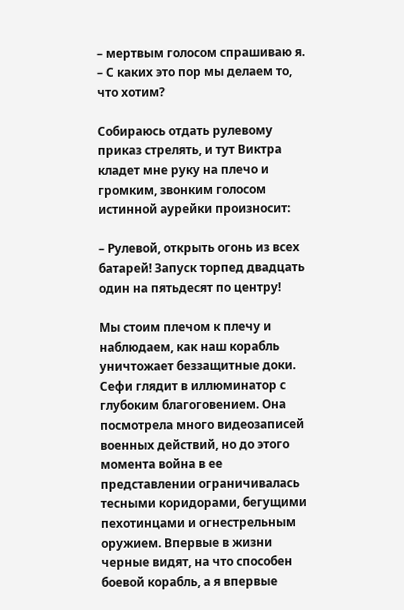– мертвым голосом спрашиваю я. – С каких это пор мы делаем то, что хотим?

Собираюсь отдать рулевому приказ стрелять, и тут Виктра кладет мне руку на плечо и громким, звонким голосом истинной аурейки произносит:

– Рулевой, открыть огонь из всех батарей! Запуск торпед двадцать один на пятьдесят по центру!

Мы стоим плечом к плечу и наблюдаем, как наш корабль уничтожает беззащитные доки. Сефи глядит в иллюминатор с глубоким благоговением. Она посмотрела много видеозаписей военных действий, но до этого момента война в ее представлении ограничивалась тесными коридорами, бегущими пехотинцами и огнестрельным оружием. Впервые в жизни черные видят, на что способен боевой корабль, а я впервые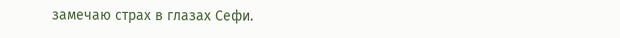замечаю страх в глазах Сефи.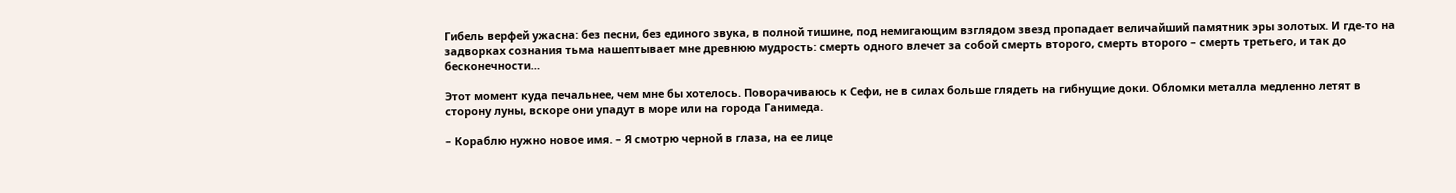Гибель верфей ужасна: без песни, без единого звука, в полной тишине, под немигающим взглядом звезд пропадает величайший памятник эры золотых. И где-то на задворках сознания тьма нашептывает мне древнюю мудрость: смерть одного влечет за собой смерть второго, смерть второго – смерть третьего, и так до бесконечности…

Этот момент куда печальнее, чем мне бы хотелось. Поворачиваюсь к Сефи, не в силах больше глядеть на гибнущие доки. Обломки металла медленно летят в сторону луны, вскоре они упадут в море или на города Ганимеда.

– Кораблю нужно новое имя. – Я смотрю черной в глаза, на ее лице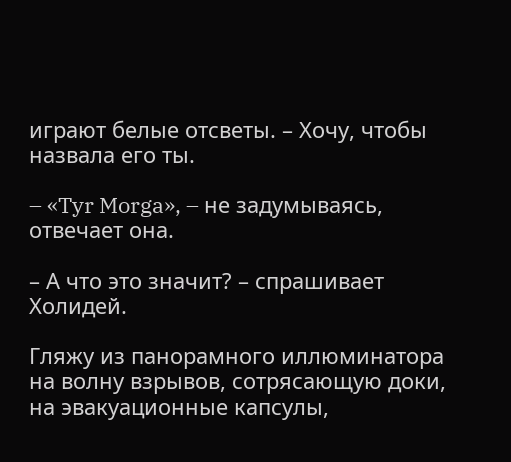играют белые отсветы. – Хочу, чтобы назвала его ты.

– «Tyr Morga», – не задумываясь, отвечает она.

– А что это значит? – спрашивает Холидей.

Гляжу из панорамного иллюминатора на волну взрывов, сотрясающую доки, на эвакуационные капсулы,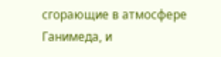сгорающие в атмосфере Ганимеда, и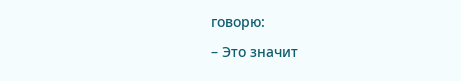говорю:

– Это значит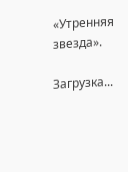«Утренняя звезда».

Загрузка...